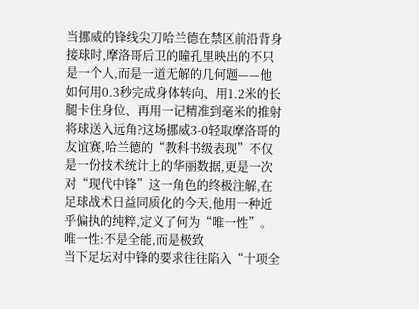当挪威的锋线尖刀哈兰德在禁区前沿背身接球时,摩洛哥后卫的瞳孔里映出的不只是一个人,而是一道无解的几何题——他如何用0.3秒完成身体转向、用1.2米的长腿卡住身位、再用一记精准到毫米的推射将球送入远角?这场挪威3-0轻取摩洛哥的友谊赛,哈兰德的“教科书级表现”不仅是一份技术统计上的华丽数据,更是一次对“现代中锋”这一角色的终极注解,在足球战术日益同质化的今天,他用一种近乎偏执的纯粹,定义了何为“唯一性”。
唯一性:不是全能,而是极致
当下足坛对中锋的要求往往陷入“十项全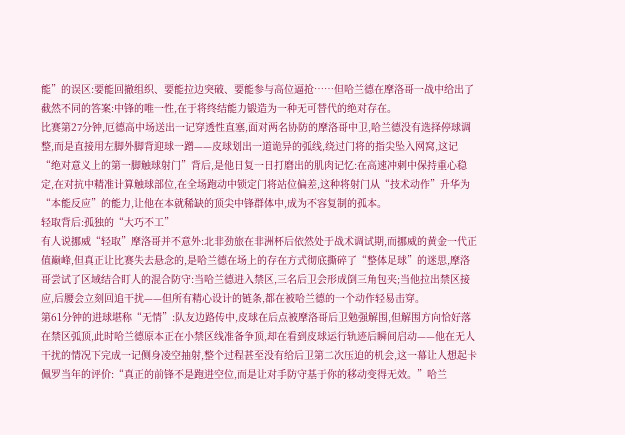能”的误区:要能回撤组织、要能拉边突破、要能参与高位逼抢……但哈兰德在摩洛哥一战中给出了截然不同的答案:中锋的唯一性,在于将终结能力锻造为一种无可替代的绝对存在。
比赛第27分钟,厄德高中场送出一记穿透性直塞,面对两名协防的摩洛哥中卫,哈兰德没有选择停球调整,而是直接用左脚外脚背迎球一蹭——皮球划出一道诡异的弧线,绕过门将的指尖坠入网窝,这记“绝对意义上的第一脚触球射门”背后,是他日复一日打磨出的肌肉记忆:在高速冲刺中保持重心稳定,在对抗中精准计算触球部位,在全场跑动中锁定门将站位偏差,这种将射门从“技术动作”升华为“本能反应”的能力,让他在本就稀缺的顶尖中锋群体中,成为不容复制的孤本。
轻取背后:孤独的“大巧不工”
有人说挪威“轻取”摩洛哥并不意外:北非劲旅在非洲杯后依然处于战术调试期,而挪威的黄金一代正值巅峰,但真正让比赛失去悬念的,是哈兰德在场上的存在方式彻底撕碎了“整体足球”的迷思,摩洛哥尝试了区域结合盯人的混合防守:当哈兰德进入禁区,三名后卫会形成倒三角包夹;当他拉出禁区接应,后腰会立刻回追干扰——但所有精心设计的链条,都在被哈兰德的一个动作轻易击穿。
第61分钟的进球堪称“无情”:队友边路传中,皮球在后点被摩洛哥后卫勉强解围,但解围方向恰好落在禁区弧顶,此时哈兰德原本正在小禁区线准备争顶,却在看到皮球运行轨迹后瞬间启动——他在无人干扰的情况下完成一记侧身凌空抽射,整个过程甚至没有给后卫第二次压迫的机会,这一幕让人想起卡佩罗当年的评价:“真正的前锋不是跑进空位,而是让对手防守基于你的移动变得无效。”哈兰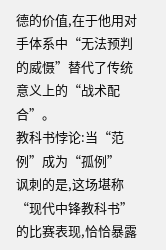德的价值,在于他用对手体系中“无法预判的威慑”替代了传统意义上的“战术配合”。
教科书悖论:当“范例”成为“孤例”
讽刺的是,这场堪称“现代中锋教科书”的比赛表现,恰恰暴露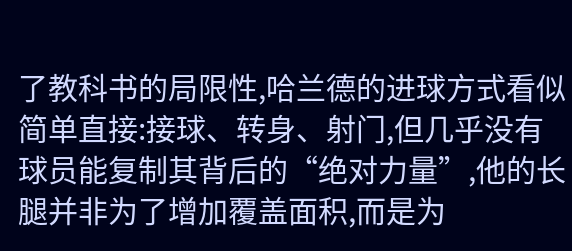了教科书的局限性,哈兰德的进球方式看似简单直接:接球、转身、射门,但几乎没有球员能复制其背后的“绝对力量”,他的长腿并非为了增加覆盖面积,而是为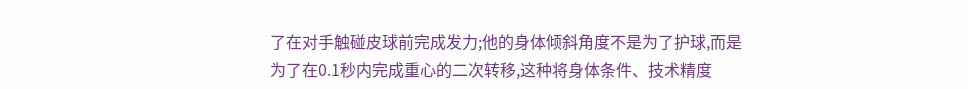了在对手触碰皮球前完成发力;他的身体倾斜角度不是为了护球,而是为了在0.1秒内完成重心的二次转移,这种将身体条件、技术精度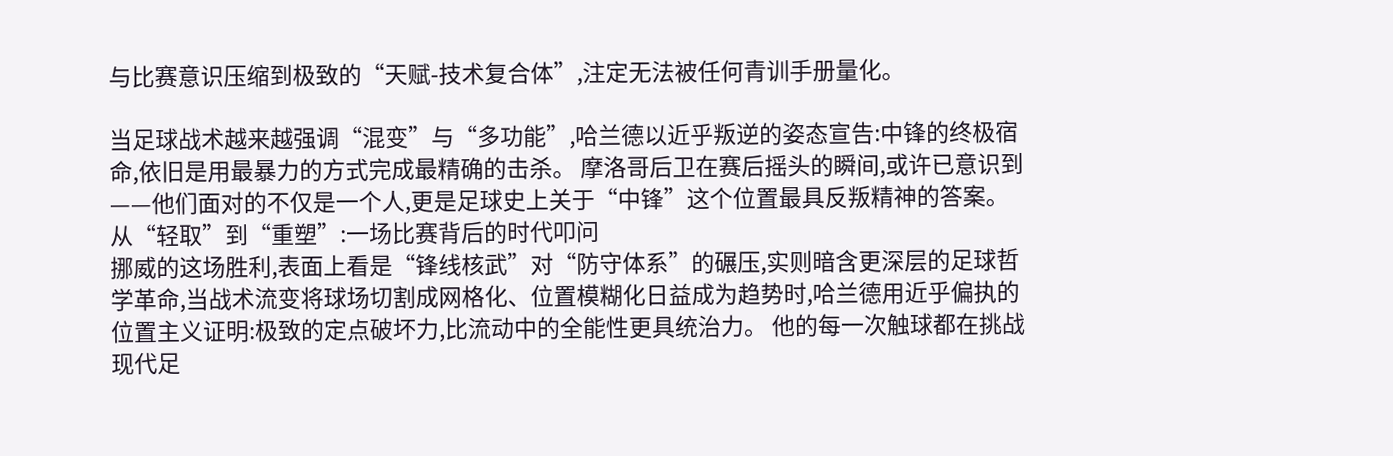与比赛意识压缩到极致的“天赋-技术复合体”,注定无法被任何青训手册量化。

当足球战术越来越强调“混变”与“多功能”,哈兰德以近乎叛逆的姿态宣告:中锋的终极宿命,依旧是用最暴力的方式完成最精确的击杀。 摩洛哥后卫在赛后摇头的瞬间,或许已意识到——他们面对的不仅是一个人,更是足球史上关于“中锋”这个位置最具反叛精神的答案。
从“轻取”到“重塑”:一场比赛背后的时代叩问
挪威的这场胜利,表面上看是“锋线核武”对“防守体系”的碾压,实则暗含更深层的足球哲学革命,当战术流变将球场切割成网格化、位置模糊化日益成为趋势时,哈兰德用近乎偏执的位置主义证明:极致的定点破坏力,比流动中的全能性更具统治力。 他的每一次触球都在挑战现代足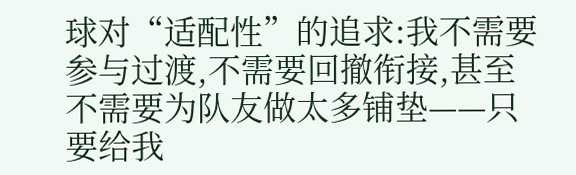球对“适配性”的追求:我不需要参与过渡,不需要回撤衔接,甚至不需要为队友做太多铺垫——只要给我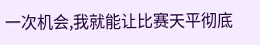一次机会,我就能让比赛天平彻底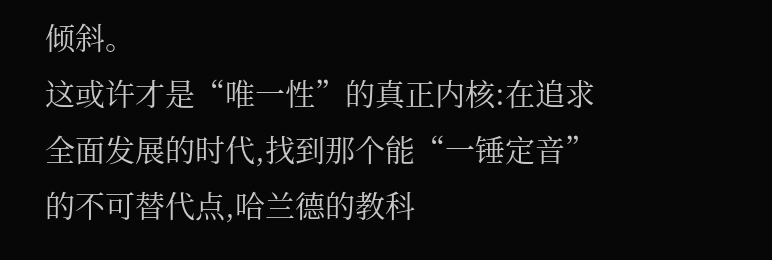倾斜。
这或许才是“唯一性”的真正内核:在追求全面发展的时代,找到那个能“一锤定音”的不可替代点,哈兰德的教科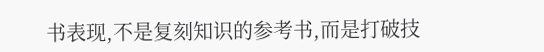书表现,不是复刻知识的参考书,而是打破技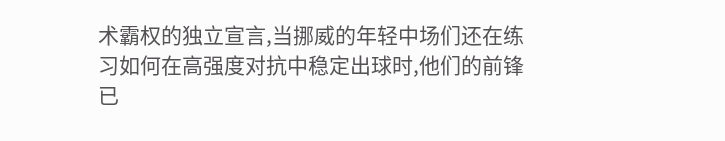术霸权的独立宣言,当挪威的年轻中场们还在练习如何在高强度对抗中稳定出球时,他们的前锋已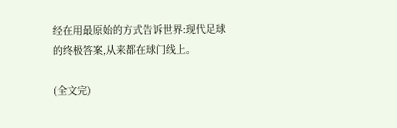经在用最原始的方式告诉世界:现代足球的终极答案,从来都在球门线上。

(全文完)